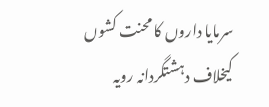سرمایا داروں کا محنت کشوں کیخلاف دہشتگردانہ رویہ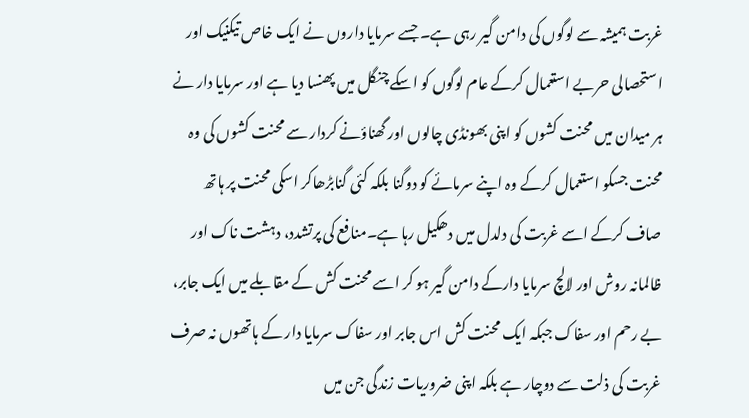غربت ہمیشہ سے لوگوں کی دامن گیر رہی ہے۔ جسے سرمایا داروں نے ایک خاص تیکنیک اور استحصالی حربے استعمال کرکے عام لوگوں کو اسکے چنگل میں پھنسا دیا ہے اور سرمایا دار نے ہر میدان میں محنت کشوں کو اپنی بھونڈی چالوں اور گھناؤنے کردار سے محنت کشوں کی وہ محنت جسکو استعمال کرکے وہ اپنے سرمائے کو دوگنا بلکہ کئی گنابڑھاکر اسکی محنت پر ہاتھ صاف کرکے اسے غربت کی دلدل میں دھکیل رہا ہے۔منافع کی پرتشدد، دہشت ناک اور ظالمانہ روش اور لالچ سرمایا دارکے دامن گیر ہو کر اسے محنت کش کے مقابلے میں ایک جابر، بے رحم اور سفاک جبکہ ایک محنت کش اس جابر اور سفاک سرمایا دار کے ہاتھوں نہ صرف غربت کی ذلت سے دوچار ہے بلکہ اپنی ضروریات زندگی جن میں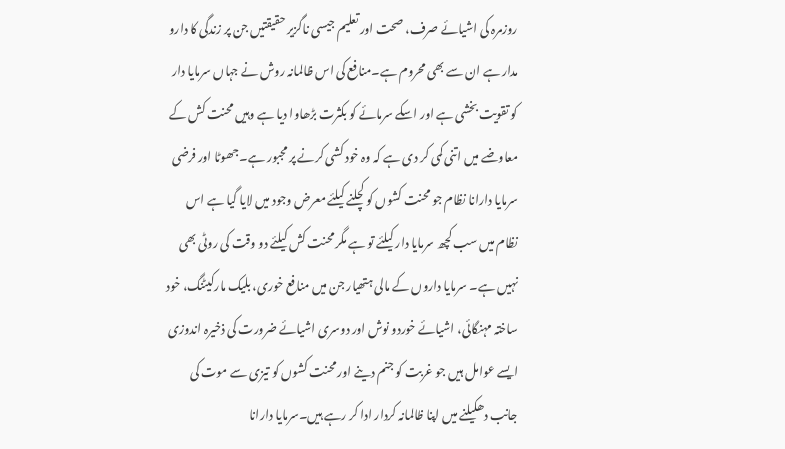روزمرہ کی اشیائے صرف، صحت اور تعلیم جیسی ناگزیر حقیقتیں جن پر زندگی کا دارو مدار ہے ان سے بھی محروم ہے۔منافع کی اس ظالمانہ روش نے جہاں سرمایا دار کو تقویت بخشی ہے اور اسکے سرمائے کو بکثرت بڑھاوا دیا ہے وہیں محنت کش کے معاوضے میں اتنی کمی کر دی ہے کہ وہ خود کشی کرنے پر مجبور ہے۔جھوٹا اور فرضی سرمایا دارانا نظام جو محنت کشوں کو کچلنے کیلئے معرض وجود میں لایا گیا ہے اس نظام میں سب کچھ سرمایا دار کیلئے تو ہے مگر محنت کش کیلئے دو وقت کی روٹی بھی نہیں ہے۔ سرمایا داروں کے مالی ہتھیار جن میں منافع خوری، بلیک مارکیٹنگ، خود ساختہ مہنگائی، اشیائے خوردو نوش اور دوسری اشیائے ضرورت کی ذخیرہ اندوزی ایسے عوامل ہیں جو غربت کو جنم دینے اور محنت کشوں کو تیزی سے موت کی جانب دھکیلنے میں اپنا ظالمانہ کردار ادا کر رہے ہیں۔سرمایا دارانا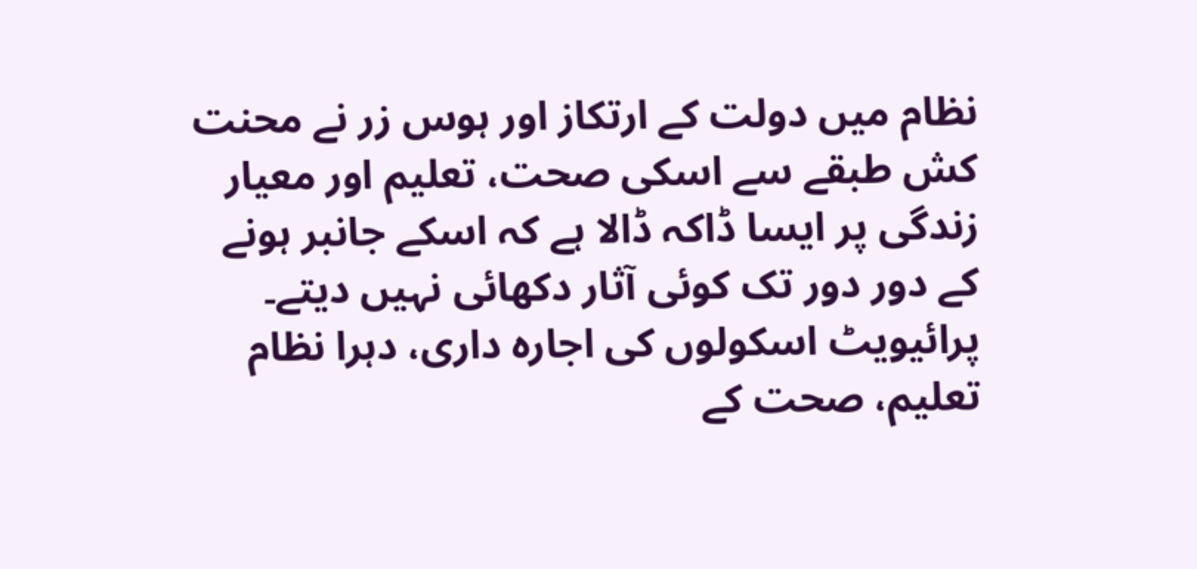نظام میں دولت کے ارتکاز اور ہوس زر نے محنت کش طبقے سے اسکی صحت، تعلیم اور معیار زندگی پر ایسا ڈاکہ ڈالا ہے کہ اسکے جانبر ہونے کے دور دور تک کوئی آثار دکھائی نہیں دیتے۔ پرائیویٹ اسکولوں کی اجارہ داری، دہرا نظام تعلیم، صحت کے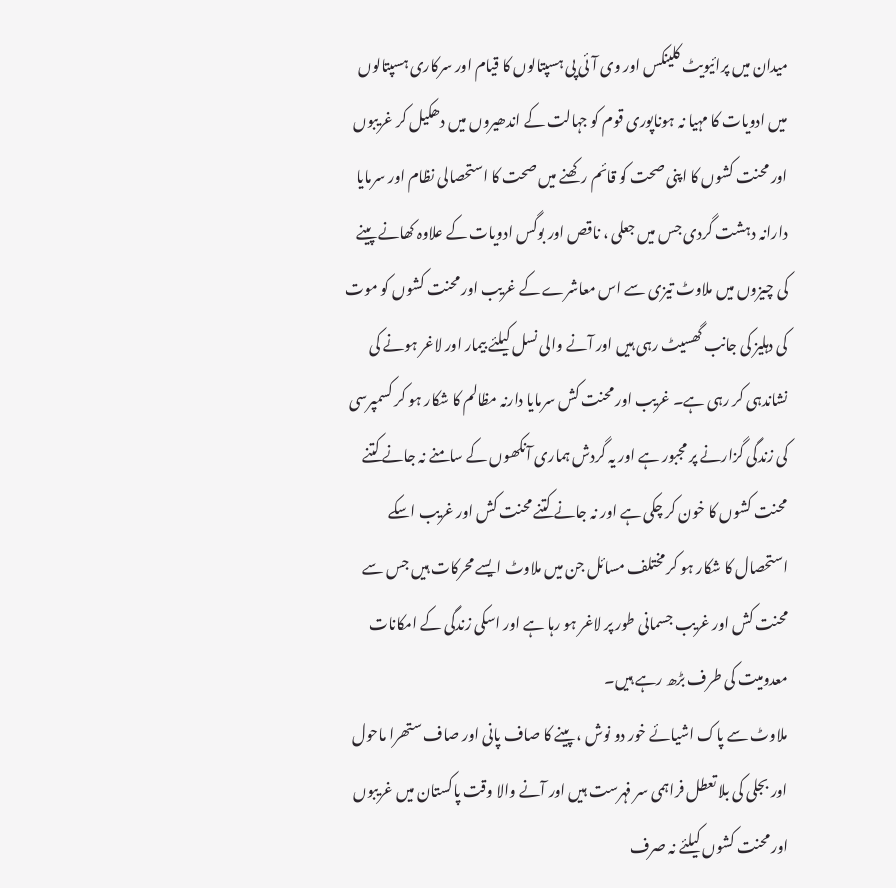میدان میں پرائیویٹ کلینکس اور وی آئی پی ہسپتالوں کا قیام اور سرکاری ہسپتالوں میں ادویات کا مہیا نہ ہوناپوری قوم کو جہالت کے اندھیروں میں دھکیل کر غریبوں اور محنت کشوں کا اپنی صحت کو قائم رکھنے میں صحت کا استحصالی نظام اور سرمایا دارانہ دہشت گردی جس میں جعلی ، ناقص اور بوگس ادویات کے علاوہ کھانے پینے کی چیزوں میں ملاوٹ تیزی سے اس معاشرے کے غریب اور محنت کشوں کو موت کی دہلیز کی جانب گھسیٹ رہی ہیں اور آنے والی نسل کیلئے بیمار اور لاغر ہونے کی نشاندہی کر رہی ہے۔ غریب اور محنت کش سرمایا دارنہ مظالم کا شکار ہو کر کسمپرسی کی زندگی گزارنے پر مجبور ہے اور یہ گردش ہماری آنکھوں کے سامنے نہ جانے کتنے محنت کشوں کا خون کر چکی ہے اور نہ جانے کتنے محنت کش اور غریب اسکے استحصال کا شکار ہو کر مختلف مسائل جن میں ملاوٹ ایسے محرکات ہیں جس سے محنت کش اور غریب جسمانی طور پر لاغر ہو رہا ہے اور اسکی زندگی کے امکانات معدومیت کی طرف بڑھ رہے ہیں۔
ملاوٹ سے پاک اشیائے خور دو نوش ، پینے کا صاف پانی اور صاف ستھرا ماحول اور بجلی کی بلا تعطل فراہمی سر فہرست ہیں اور آنے والا وقت پاکستان میں غریبوں اور محنت کشوں کیلئے نہ صرف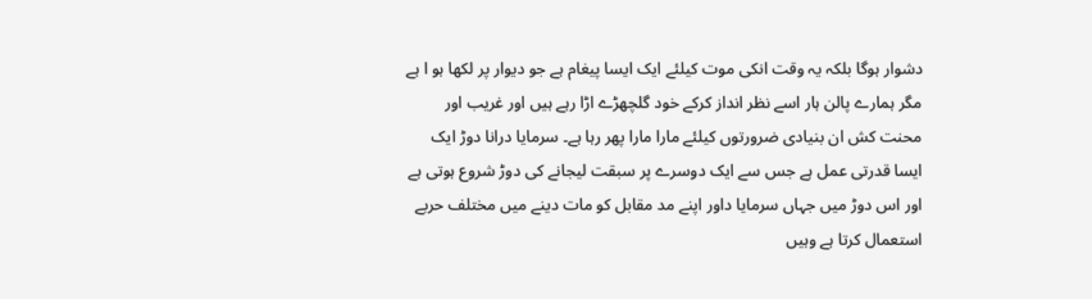دشوار ہوگا بلکہ یہ وقت انکی موت کیلئے ایک ایسا پیغام ہے جو دیوار پر لکھا ہو ا ہے مگر ہمارے پالن ہار اسے نظر انداز کرکے خود گلچھڑے اڑا رہے ہیں اور غریب اور محنت کش ان بنیادی ضرورتوں کیلئے مارا مارا پھر رہا ہے۔ سرمایا درانا دوڑ ایک ایسا قدرتی عمل ہے جس سے ایک دوسرے پر سبقت لیجانے کی دوڑ شروع ہوتی ہے اور اس دوڑ میں جہاں سرمایا داور اپنے مد مقابل کو مات دینے میں مختلف حربے استعمال کرتا ہے وہیں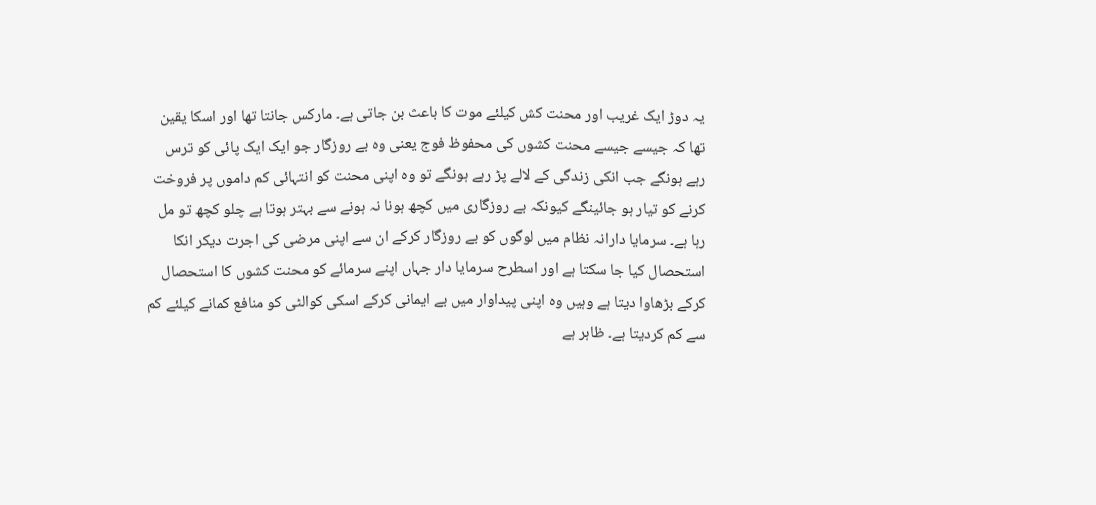یہ دوڑ ایک غریب اور محنت کش کیلئے موت کا باعث بن جاتی ہے۔ مارکس جانتا تھا اور اسکا یقین تھا کہ جیسے جیسے محنت کشوں کی محفوظ فوج یعنی وہ بے روزگار جو ایک ایک پائی کو ترس رہے ہونگے جب انکی زندگی کے لالے پڑ رہے ہونگے تو وہ اپنی محنت کو انتہائی کم داموں پر فروخت کرنے کو تیار ہو جائینگے کیونکہ بے روزگاری میں کچھ ہونا نہ ہونے سے بہتر ہوتا ہے چلو کچھ تو مل رہا ہے۔ سرمایا دارانہ نظام میں لوگوں کو بے روزگار کرکے ان سے اپنی مرضی کی اجرت دیکر انکا استحصال کیا جا سکتا ہے اور اسطرح سرمایا دار جہاں اپنے سرمائے کو محنت کشوں کا استحصال کرکے بڑھاوا دیتا ہے وہیں وہ اپنی پیداوار میں بے ایمانی کرکے اسکی کوالٹی کو منافع کمانے کیلئے کم سے کم کردیتا ہے۔ ظاہر ہے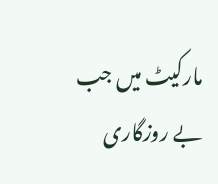مارکیٹ میں جب بے روزگاری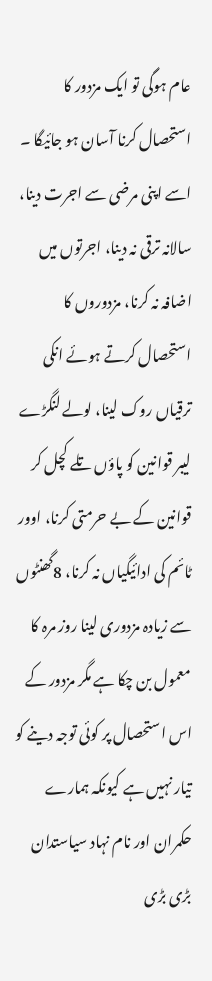عام ہوگی تو ایک مزدور کا استحصال کرنا آسان ہو جائیگا ۔ اسے اپنی مرضی سے اجرت دینا، سالانہ ترقی نہ دینا، اجرتوں میں اضافہ نہ کرنا، مزدوروں کا استحصال کرتے ہوئے انکی ترقیاں روک لینا، لولے لنگڑے لیبر قوانین کو پاؤں تلے کچل کر قوانین کے بے حرمتی کرنا، اوور ٹائم کی ادائیگیاں نہ کرنا، 8گھنٹوں سے زیادہ مزدوری لینا روز مرہ کا معمول بن چکا ہے مگر مزدور کے اس استحصال پر کوئی توجہ دینے کو تیار نہیں ہے کیونکہ ہمارے حکمران اور نام نہاد سیاستدان بڑی بڑی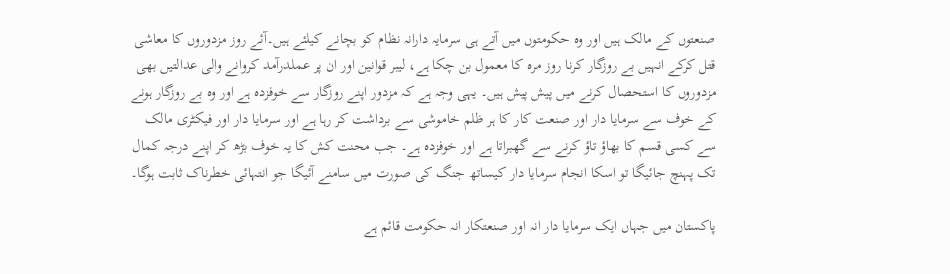صنعتوں کے مالک ہیں اور وہ حکومتوں میں آتے ہی سرمایہ دارانہ نظام کو بچانے کیلئے ہیں۔آئے روز مزدوروں کا معاشی قتل کرکے انہیں بے روزگار کرنا روز مرہ کا معمول بن چکا ہے، لیبر قوانین اور ان پر عملدرآمد کروانے والی عدالتیں بھی مزدوروں کا استحصال کرنے میں پیش پیش ہیں۔ یہی وجہ ہے کہ مزدور اپنے روزگار سے خوفزدہ ہے اور وہ بے روزگار ہونے کے خوف سے سرمایا دار اور صنعت کار کا ہر ظلم خاموشی سے برداشت کر رہا ہے اور سرمایا دار اور فیکٹری مالک سے کسی قسم کا بھاؤ تاؤ کرنے سے گھبراتا ہے اور خوفزدہ ہے۔ جب محنت کش کا یہ خوف بڑھ کر اپنے درجہ کمال تک پہنچ جائیگا تو اسکا انجام سرمایا دار کیساتھ جنگ کی صورت میں سامنے آئیگا جو انتہائی خطرناک ثابت ہوگا۔

پاکستان میں جہاں ایک سرمایا دار انہ اور صنعتکار انہ حکومت قائم ہے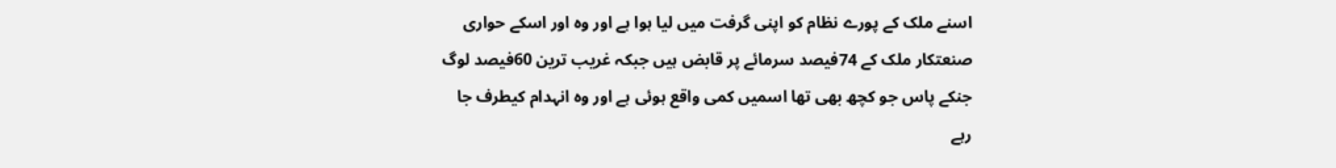اسنے ملک کے پورے نظام کو اپنی گرفت میں لیا ہوا ہے اور وہ اور اسکے حواری صنعتکار ملک کے 74فیصد سرمائے پر قابض ہیں جبکہ غریب ترین 60فیصد لوگ جنکے پاس جو کچھ بھی تھا اسمیں کمی واقع ہوئی ہے اور وہ انہدام کیطرف جا رہے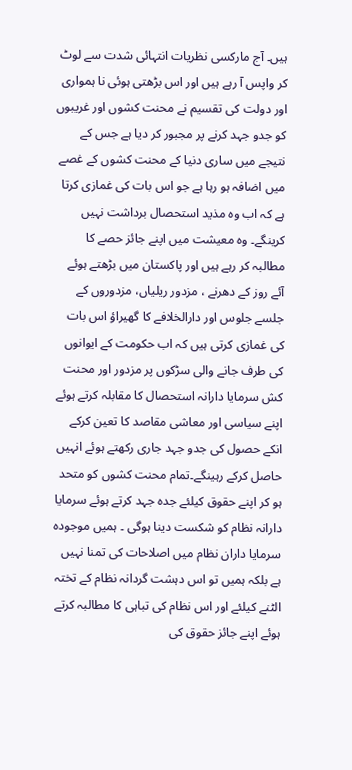ہیں۔ آج مارکسی نظریات انتہائی شدت سے لوٹ کر واپس آ رہے ہیں اور اس بڑھتی ہوئی نا ہمواری اور دولت کی تقسیم نے محنت کشوں اور غریبوں کو جدو جہد کرنے پر مجبور کر دیا ہے جس کے نتیجے میں ساری دنیا کے محنت کشوں کے غصے میں اضافہ ہو رہا ہے جو اس بات کی غمازی کرتا ہے کہ اب وہ مذید استحصال برداشت نہیں کرینگے۔ وہ معیشت میں اپنے جائز حصے کا مطالبہ کر رہے ہیں اور پاکستان میں بڑھتے ہوئے آئے روز کے دھرنے ، مزدور ریلیاں، مزدوروں کے جلسے جلوس اور دارالخلافے کا گھیراؤ اس بات کی غمازی کرتی ہیں کہ اب حکومت کے ایوانوں کی طرف جانے والی سڑکوں پر مزدور اور محنت کش سرمایا دارانہ استحصال کا مقابلہ کرتے ہوئے اپنے سیاسی اور معاشی مقاصد کا تعین کرکے انکے حصول کی جدو جہد جاری رکھتے ہوئے انہیں حاصل کرکے رہینگے۔تمام محنت کشوں کو متحد ہو کر اپنے حقوق کیلئے جدہ جہد کرتے ہوئے سرمایا دارانہ نظام کو شکست دینا ہوگی ۔ ہمیں موجودہ سرمایا داران نظام میں اصلاحات کی تمنا نہیں ہے بلکہ ہمیں تو اس دہشت گردانہ نظام کے تختہ الٹنے کیلئے اور اس نظام کی تباہی کا مطالبہ کرتے ہوئے اپنے جائز حقوق کی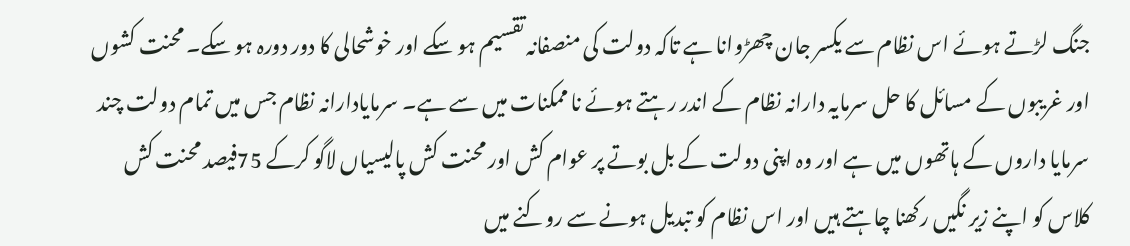جنگ لڑتے ہوئے اس نظام سے یکسر جان چھڑوانا ہے تاکہ دولت کی منصفانہ تقسیم ہو سکے اور خوشحالی کا دور دورہ ہو سکے۔ محنت کشوں اور غریبوں کے مسائل کا حل سرمایہ دارانہ نظام کے اندر رہتے ہوئے نا ممکنات میں سے ہے۔ سرمایادارانہ نظام جس میں تمام دولت چند سرمایا داروں کے ہاتھوں میں ہے اور وہ اپنی دولت کے بل بوتے پر عوام کش اور محنت کش پالیسیاں لاگو کرکے 75فیصد محنت کش کلاس کو اپنے زیر نگیں رکھنا چاہتے ہیں اور اس نظام کو تبدیل ہونے سے روکنے میں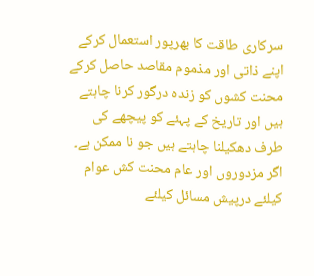سرکاری طاقت کا بھرپور استعمال کرکے اپنے ذاتی اور مذموم مقاصد حاصل کرکے محنت کشوں کو زندہ درگور کرنا چاہتے ہیں اور تاریخ کے پہئے کو پیچھے کی طرف دھکیلنا چاہتے ہیں جو نا ممکن ہے۔ اگر مزدوروں اور عام محنت کش عوام کیلئے درپیش مسائل کیلئے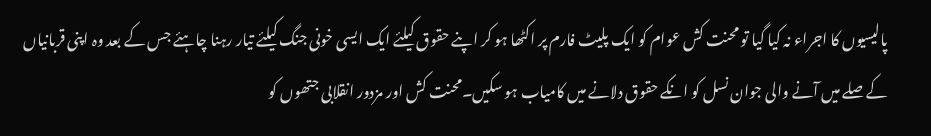پالیسیوں کا اجراء نہ کیا گیا تو محنت کش عوام کو ایک پلیٹ فارم پر اکٹھا ہو کر اپنے حقوق کیلئے ایک ایسی خونی جنگ کیلئے تیار رہنا چاہئے جس کے بعد وہ اپنی قربانیاں کے صلے میں آنے والی جوان نسل کو انکے حقوق دلانے میں کامیاب ہو سکیں۔محنت کش اور مزدور انقلابی جتھوں کو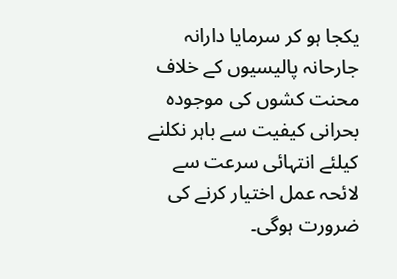یکجا ہو کر سرمایا دارانہ جارحانہ پالیسیوں کے خلاف محنت کشوں کی موجودہ بحرانی کیفیت سے باہر نکلنے کیلئے انتہائی سرعت سے لائحہ عمل اختیار کرنے کی ضرورت ہوگی۔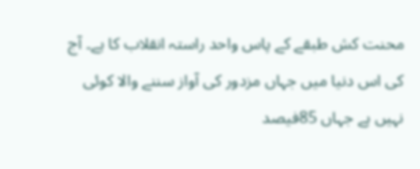محنت کش طبقے کے پاس واحد راستہ انقلاب کا ہے۔ آج کی اس دنیا میں جہاں مزدور کی آواز سننے والا کوئی نہیں ہے جہاں 85فیصد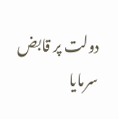دولت پر قابض سرمایا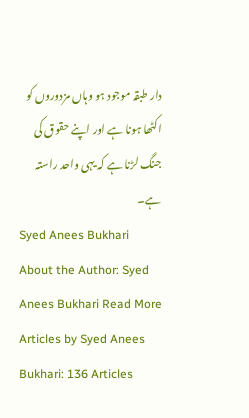دار طبقہ موجود ہو وہاں مزدوروں کو اکٹھا ہونا ہے اور اپنے حقوق کی جنگ لڑنا ہے کہ یہی واحد راستہ ہے۔
Syed Anees Bukhari
About the Author: Syed Anees Bukhari Read More Articles by Syed Anees Bukhari: 136 Articles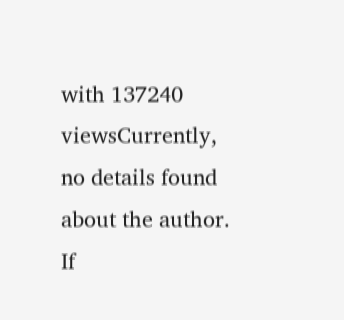with 137240 viewsCurrently, no details found about the author. If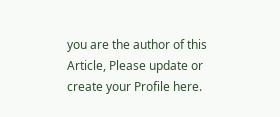you are the author of this Article, Please update or create your Profile here.